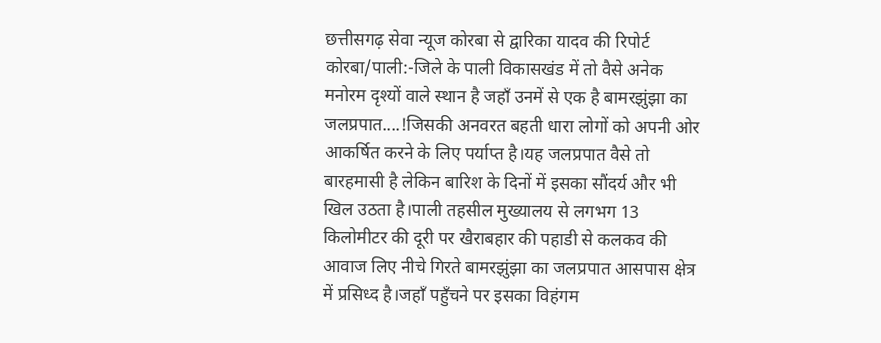छत्तीसगढ़ सेवा न्यूज कोरबा से द्वारिका यादव की रिपोर्ट
कोरबा/पाली:-जिले के पाली विकासखंड में तो वैसे अनेक मनोरम दृश्यों वाले स्थान है जहाँ उनमें से एक है बामरझुंझा का जलप्रपात....!जिसकी अनवरत बहती धारा लोगों को अपनी ओर आकर्षित करने के लिए पर्याप्त है।यह जलप्रपात वैसे तो बारहमासी है लेकिन बारिश के दिनों में इसका सौंदर्य और भी खिल उठता है।पाली तहसील मुख्यालय से लगभग 13 किलोमीटर की दूरी पर खैराबहार की पहाडी से कलकव की आवाज लिए नीचे गिरते बामरझुंझा का जलप्रपात आसपास क्षेत्र में प्रसिध्द है।जहाँ पहुँचने पर इसका विहंगम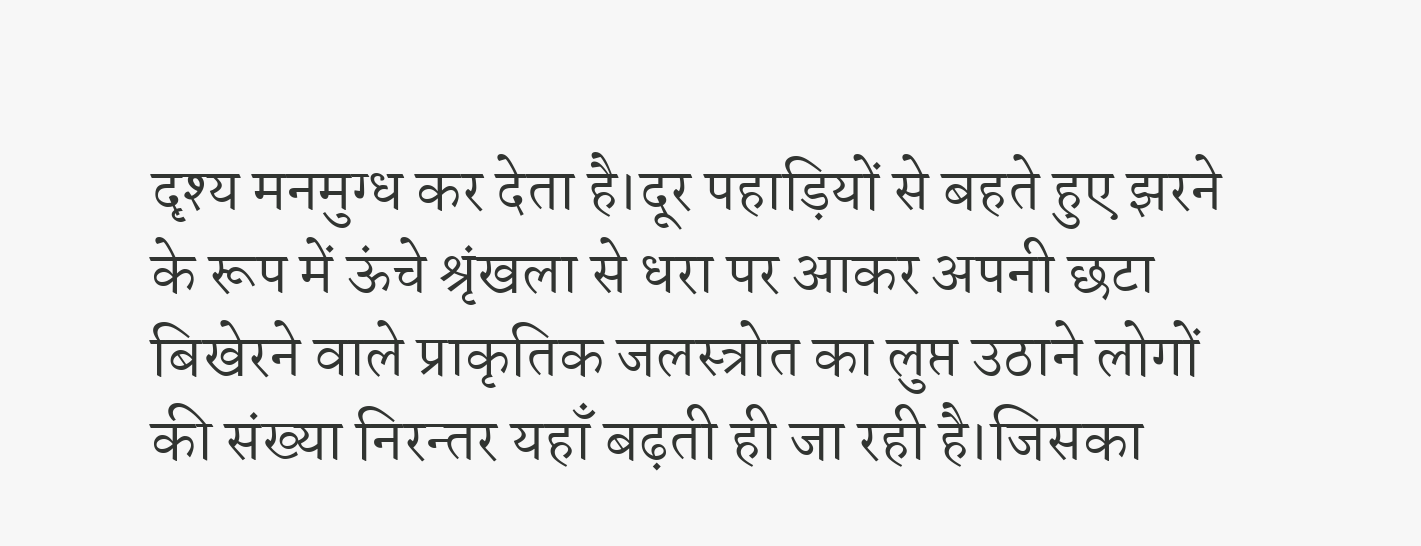दृश्य मनमुग्ध कर देता है।दूर पहाड़ियों से बहते हुए झरने के रूप में ऊंचे श्रृंखला से धरा पर आकर अपनी छटा बिखेरने वाले प्राकृतिक जलस्त्रोत का लुप्त उठाने लोगों की संख्या निरन्तर यहाँ बढ़ती ही जा रही है।जिसका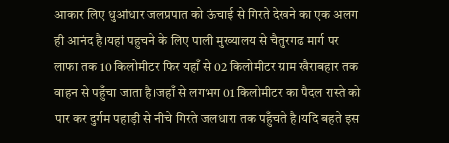आकार लिए धुआंधार जलप्रपात को ऊंचाई से गिरते देखने का एक अलग ही आनंद है।यहां पहुचने के लिए पाली मुख्यालय से चैतुरगढ मार्ग पर लाफा तक 10 किलोमीटर फिर यहाँ से 02 किलोमीटर ग्राम खैराबहार तक वाहन से पहुँचा जाता है।जहाँ से लगभग 01 किलोमीटर का पैदल रास्ते को पार कर दुर्गम पहाड़ी से नीचे गिरते जलधारा तक पहुँचते है।यदि बहते इस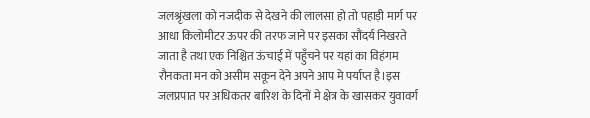जलश्रृंखला को नजदीक से देखने की लालसा हो तो पहाड़ी मार्ग पर आधा किलोमीटर ऊपर की तरफ जाने पर इसका सौंदर्य निखरते जाता है तथा एक निश्चित ऊंचाई में पहुँचने पर यहां का विहंगम रौनकता मन को असीम सकून देने अपने आप मे पर्याप्त है।इस जलप्रपात पर अधिकतर बारिश के दिनों मे क्षेत्र के खासकर युवावर्ग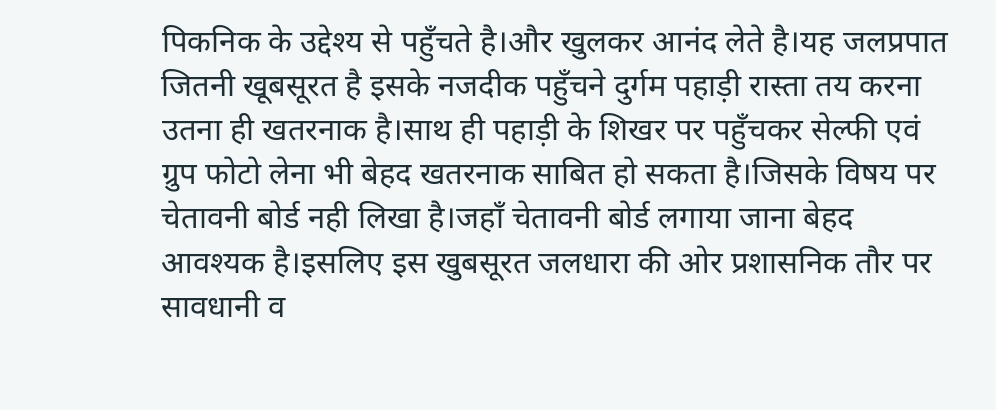पिकनिक के उद्देश्य से पहुँचते है।और खुलकर आनंद लेते है।यह जलप्रपात जितनी खूबसूरत है इसके नजदीक पहुँचने दुर्गम पहाड़ी रास्ता तय करना उतना ही खतरनाक है।साथ ही पहाड़ी के शिखर पर पहुँचकर सेल्फी एवं ग्रुप फोटो लेना भी बेहद खतरनाक साबित हो सकता है।जिसके विषय पर चेतावनी बोर्ड नही लिखा है।जहाँ चेतावनी बोर्ड लगाया जाना बेहद आवश्यक है।इसलिए इस खुबसूरत जलधारा की ओर प्रशासनिक तौर पर सावधानी व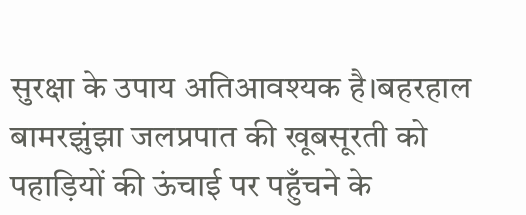सुरक्षा के उपाय अतिआवश्यक है।बहरहाल बामरझुंझा जलप्रपात की खूबसूरती को पहाड़ियों की ऊंचाई पर पहुँचने के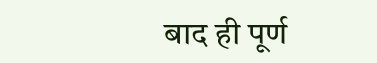बाद ही पूर्ण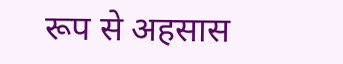रूप से अहसास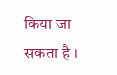किया जा सकता है ।